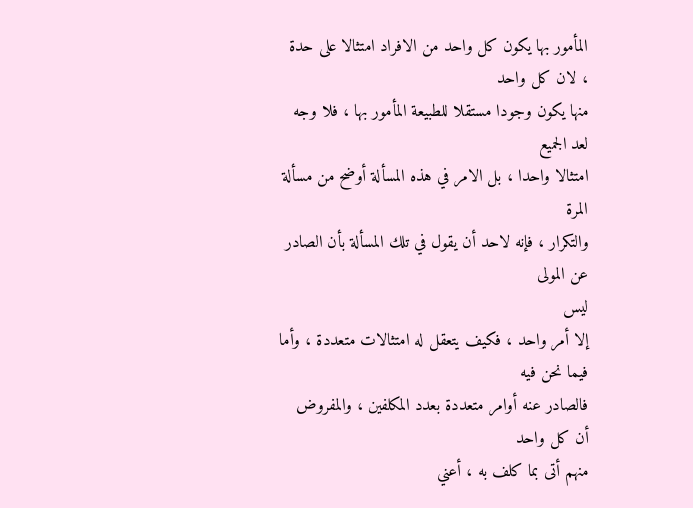المأمور بها يكون كل واحد من الافراد امتثالا على حدة ، لان كل واحد
منها يكون وجودا مستقلا للطبيعة المأمور بها ، فلا وجه لعد الجميع
امتثالا واحدا ، بل الامر في هذه المسألة أوضح من مسألة المرة
والتكرار ، فإنه لاحد أن يقول في تلك المسألة بأن الصادر عن المولى
ليس
إلا أمر واحد ، فكيف يتعقل له امتثالات متعددة ، وأما فيما نحن فيه
فالصادر عنه أوامر متعددة بعدد المكلفين ، والمفروض أن كل واحد
منهم أتى بما كلف به ، أعني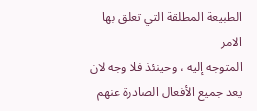الطبيعة المطلقة التي تعلق بها الامر
المتوجه إليه ، وحينئذ فلا وجه لان يعد جميع الأفعال الصادرة عنهم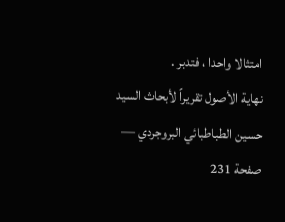امتثالا واحدا ، فتدبر .
نهاية الأصول تقريراً لأبحاث السيد حسين الطباطبائي البروجردي — صفحة 231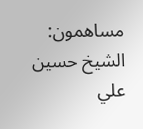مساهمون: الشيخ حسين علي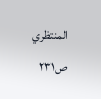المنتظري
ص٢٣١